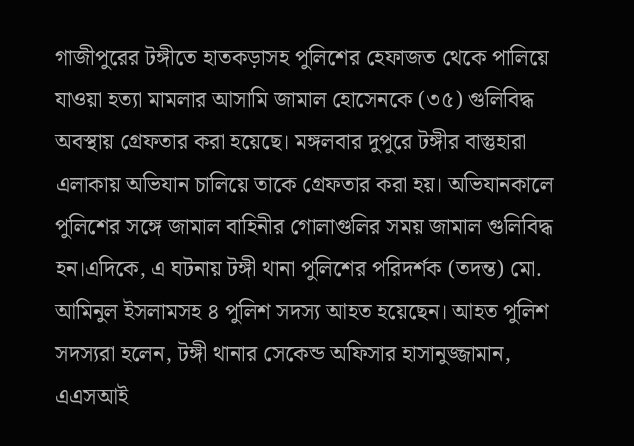গাজীপুরের টঙ্গীতে হাতকড়াসহ পুলিশের হেফাজত থেকে পালিয়ে যাওয়া হত্যা মামলার আসামি জামাল হোসেনকে (৩৫) গুলিবিদ্ধ অবস্থায় গ্রেফতার করা হয়েছে। মঙ্গলবার দুপুরে টঙ্গীর বাস্তুহারা এলাকায় অভিযান চালিয়ে তাকে গ্রেফতার করা হয়। অভিযানকালে পুলিশের সঙ্গে জামাল বাহিনীর গোলাগুলির সময় জামাল গুলিবিদ্ধ হন।এদিকে, এ ঘটনায় টঙ্গী থানা পুলিশের পরিদর্শক (তদন্ত) মো. আমিনুল ইসলামসহ ৪ পুলিশ সদস্য আহত হয়েছেন। আহত পুলিশ সদস্যরা হলেন, টঙ্গী থানার সেকেন্ড অফিসার হাসানুজ্জামান, এএসআই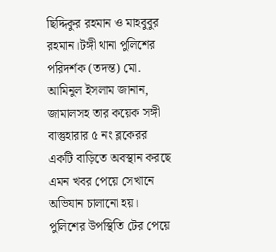ছিদ্দিকুর রহমান ও মাহবুবুর রহমান।টঙ্গী থানা পুলিশের পরিদর্শক (তদন্ত) মো. আমিনুল ইসলাম জানান, জামালসহ তার কয়েক সঙ্গী বাস্তুহারার ৫ নং ব্লকেরর একটি বাড়িতে অবস্থান করছে এমন খবর পেয়ে সেখানে অভিযান চালানো হয়। পুলিশের উপস্থিতি টের পেয়ে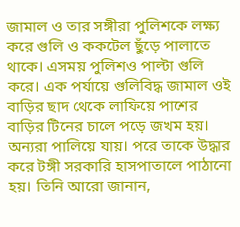জামাল ও তার সঙ্গীরা পুলিশকে লক্ষ্য করে গুলি ও ককটেল ছুঁড়ে পালাতে থাকে। এসময় পুলিশও পাল্টা গুলি করে। এক পর্যায়ে গুলিবিদ্ধ জামাল ওই বাড়ির ছাদ থেকে লাফিয়ে পাশের বাড়ির টিনের চালে পড়ে জখম হয়। অন্যরা পালিয়ে যায়। পরে তাকে উদ্ধার করে টঙ্গী সরকারি হাসপাতালে পাঠানো হয়। তিনি আরো জানান,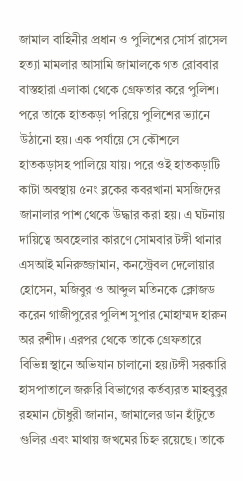জামাল বাহিনীর প্রধান ও পুলিশের সোর্স রাসেল হত্যা মামলার আসামি জামালকে গত রোববার বাস্তহারা এলাকা থেকে গ্রেফতার করে পুলিশ। পরে তাকে হাতকড়া পরিয়ে পুলিশের ভ্যানে উঠানো হয়। এক পর্যায়ে সে কৌশলে হাতকড়াসহ পালিয়ে যায়। পরে ওই হাতকড়াটি কাটা অবস্থায় ৫নং ব্লকের কবরখানা মসজিদের জানালার পাশ থেকে উদ্ধার করা হয়। এ ঘটনায় দায়িত্বে অবহেলার কারণে সোমবার টঙ্গী থানার এসআই মনিরুজ্জামান, কনস্ট্রেবল দেলোয়ার হোসেন, মজিবুর ও আব্দুল মতিনকে ক্লোজড করেন গাজীপুরের পুলিশ সুপার মোহাম্মদ হারুন অর রশীদ। এরপর থেকে তাকে গ্রেফতারে বিভিন্ন স্থানে অভিযান চালানো হয়।টঙ্গী সরকারি হাসপাতালে জরুরি বিভাগের কর্তব্যরত মাহবুবুর রহমান চৌধুরী জানান, জামালের ডান হাঁটুতে গুলির এবং মাথায় জখমের চিহ্ন রয়েছে। তাকে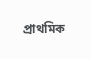প্রাথমিক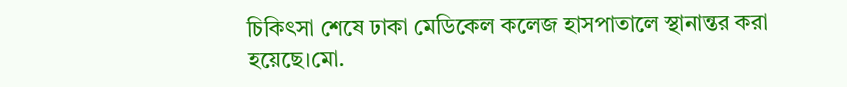চিকিৎসা শেষে ঢাকা মেডিকেল কলেজ হাসপাতালে স্থানান্তর করা হয়েছে।মো.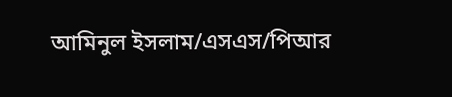আমিনুল ইসলাম/এসএস/পিআর